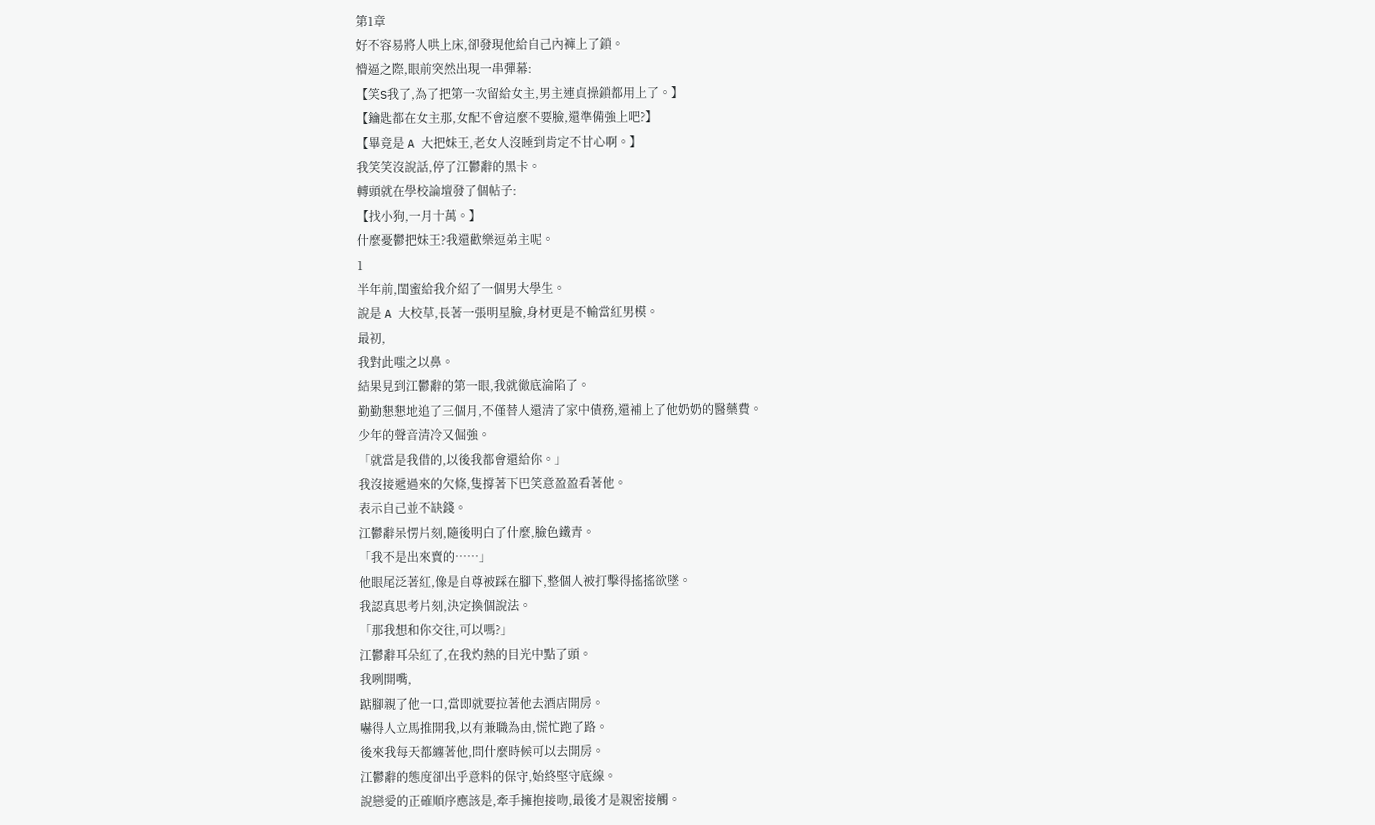第1章
好不容易將人哄上床,卻發現他給自己內褲上了鎖。
懵逼之際,眼前突然出現一串彈幕:
【笑S我了,為了把第一次留給女主,男主連貞操鎖都用上了。】
【鑰匙都在女主那,女配不會這麼不要臉,還準備強上吧?】
【畢竟是 A 大把妹王,老女人沒睡到肯定不甘心啊。】
我笑笑沒說話,停了江鬱辭的黑卡。
轉頭就在學校論壇發了個帖子:
【找小狗,一月十萬。】
什麼憂鬱把妹王?我還歡樂逗弟主呢。
1
半年前,閨蜜給我介紹了一個男大學生。
說是 A 大校草,長著一張明星臉,身材更是不輸當紅男模。
最初,
我對此嗤之以鼻。
結果見到江鬱辭的第一眼,我就徹底淪陷了。
勤勤懇懇地追了三個月,不僅替人還清了家中債務,還補上了他奶奶的醫藥費。
少年的聲音清冷又倔強。
「就當是我借的,以後我都會還給你。」
我沒接遞過來的欠條,隻撐著下巴笑意盈盈看著他。
表示自己並不缺錢。
江鬱辭呆愣片刻,隨後明白了什麼,臉色鐵青。
「我不是出來賣的……」
他眼尾泛著紅,像是自尊被踩在腳下,整個人被打擊得搖搖欲墜。
我認真思考片刻,決定換個說法。
「那我想和你交往,可以嗎?」
江鬱辭耳朵紅了,在我灼熱的目光中點了頭。
我咧開嘴,
踮腳親了他一口,當即就要拉著他去酒店開房。
嚇得人立馬推開我,以有兼職為由,慌忙跑了路。
後來我每天都纏著他,問什麼時候可以去開房。
江鬱辭的態度卻出乎意料的保守,始終堅守底線。
說戀愛的正確順序應該是,牽手擁抱接吻,最後才是親密接觸。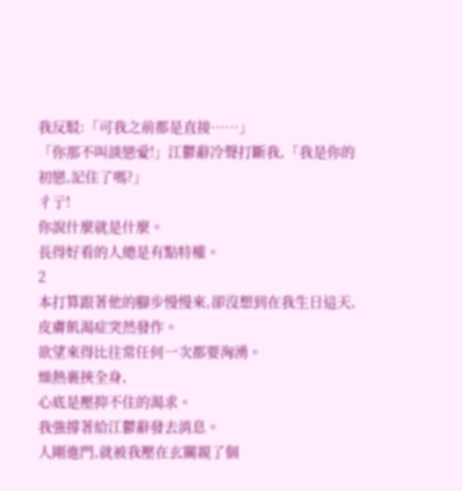我反駁:「可我之前都是直接……」
「你那不叫談戀愛!」江鬱辭冷聲打斷我,「我是你的初戀,記住了嗎?」
彳亍!
你說什麼就是什麼。
長得好看的人總是有點特權。
2
本打算跟著他的腳步慢慢來,卻沒想到在我生日這天,皮膚飢渴症突然發作。
欲望來得比往常任何一次都要洶湧。
燥熱裹挾全身,
心底是壓抑不住的渴求。
我強撐著給江鬱辭發去消息。
人剛進門,就被我壓在玄關親了個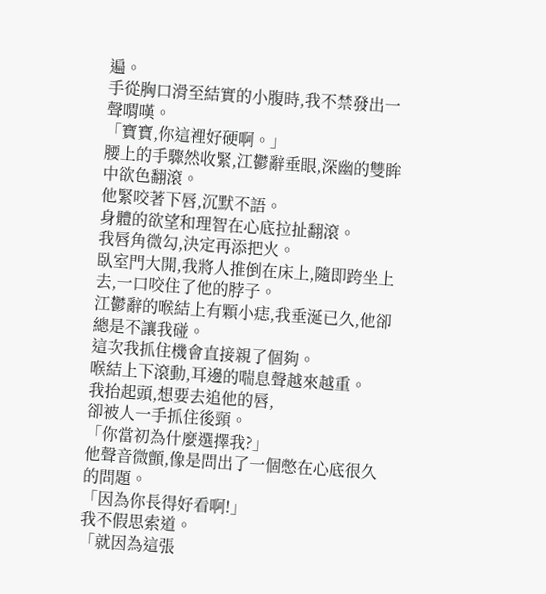遍。
手從胸口滑至結實的小腹時,我不禁發出一聲喟嘆。
「寶寶,你這裡好硬啊。」
腰上的手驟然收緊,江鬱辭垂眼,深幽的雙眸中欲色翻滾。
他緊咬著下唇,沉默不語。
身體的欲望和理智在心底拉扯翻滾。
我唇角微勾,決定再添把火。
臥室門大開,我將人推倒在床上,隨即跨坐上去,一口咬住了他的脖子。
江鬱辭的喉結上有顆小痣,我垂涎已久,他卻總是不讓我碰。
這次我抓住機會直接親了個夠。
喉結上下滾動,耳邊的喘息聲越來越重。
我抬起頭,想要去追他的唇,
卻被人一手抓住後頸。
「你當初為什麼選擇我?」
他聲音微顫,像是問出了一個憋在心底很久的問題。
「因為你長得好看啊!」
我不假思索道。
「就因為這張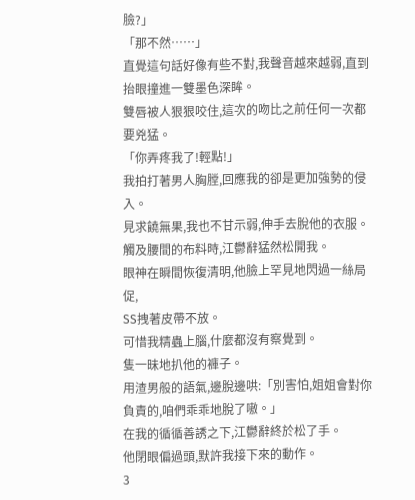臉?」
「那不然……」
直覺這句話好像有些不對,我聲音越來越弱,直到抬眼撞進一雙墨色深眸。
雙唇被人狠狠咬住,這次的吻比之前任何一次都要兇猛。
「你弄疼我了!輕點!」
我拍打著男人胸膛,回應我的卻是更加強勢的侵入。
見求饒無果,我也不甘示弱,伸手去脫他的衣服。
觸及腰間的布料時,江鬱辭猛然松開我。
眼神在瞬間恢復清明,他臉上罕見地閃過一絲局促,
SS拽著皮帶不放。
可惜我精蟲上腦,什麼都沒有察覺到。
隻一昧地扒他的褲子。
用渣男般的語氣,邊脫邊哄:「別害怕,姐姐會對你負責的,咱們乖乖地脫了嗷。」
在我的循循善誘之下,江鬱辭終於松了手。
他閉眼偏過頭,默許我接下來的動作。
3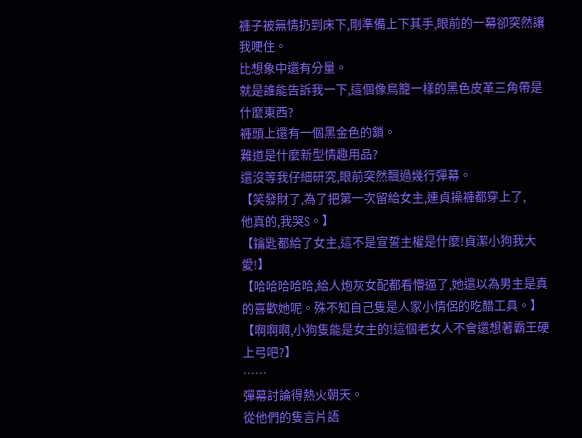褲子被無情扔到床下,剛準備上下其手,眼前的一幕卻突然讓我哽住。
比想象中還有分量。
就是誰能告訴我一下,這個像鳥籠一樣的黑色皮革三角帶是什麼東西?
褲頭上還有一個黑金色的鎖。
難道是什麼新型情趣用品?
還沒等我仔細研究,眼前突然飄過幾行彈幕。
【笑發財了,為了把第一次留給女主,連貞操褲都穿上了,
他真的,我哭S。】
【鑰匙都給了女主,這不是宣誓主權是什麼!貞潔小狗我大愛!】
【哈哈哈哈哈,給人炮灰女配都看懵逼了,她還以為男主是真的喜歡她呢。殊不知自己隻是人家小情侶的吃醋工具。】
【啊啊啊,小狗隻能是女主的!這個老女人不會還想著霸王硬上弓吧?】
……
彈幕討論得熱火朝天。
從他們的隻言片語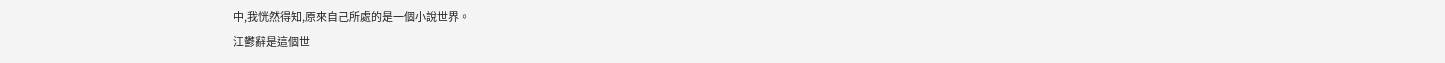中,我恍然得知,原來自己所處的是一個小說世界。
江鬱辭是這個世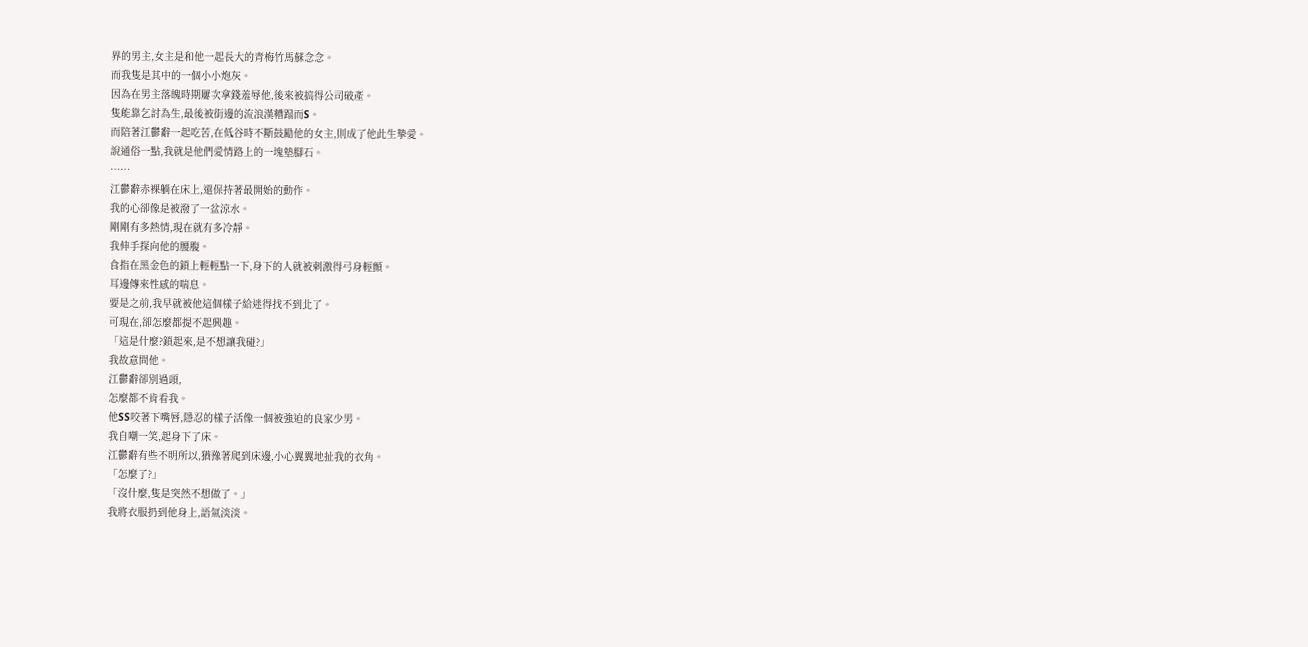界的男主,女主是和他一起長大的青梅竹馬蘇念念。
而我隻是其中的一個小小炮灰。
因為在男主落魄時期屢次拿錢羞辱他,後來被搞得公司破產。
隻能靠乞討為生,最後被街邊的流浪漢糟蹋而S。
而陪著江鬱辭一起吃苦,在低谷時不斷鼓勵他的女主,則成了他此生摯愛。
說通俗一點,我就是他們愛情路上的一塊墊腳石。
……
江鬱辭赤裸躺在床上,還保持著最開始的動作。
我的心卻像是被潑了一盆涼水。
剛剛有多熱情,現在就有多冷靜。
我伸手探向他的腰腹。
食指在黑金色的鎖上輕輕點一下,身下的人就被刺激得弓身輕顫。
耳邊傳來性感的喘息。
要是之前,我早就被他這個樣子給迷得找不到北了。
可現在,卻怎麼都提不起興趣。
「這是什麼?鎖起來,是不想讓我碰?」
我故意問他。
江鬱辭卻別過頭,
怎麼都不肯看我。
他SS咬著下嘴唇,隱忍的樣子活像一個被強迫的良家少男。
我自嘲一笑,起身下了床。
江鬱辭有些不明所以,猶豫著爬到床邊,小心翼翼地扯我的衣角。
「怎麼了?」
「沒什麼,隻是突然不想做了。」
我將衣服扔到他身上,語氣淡淡。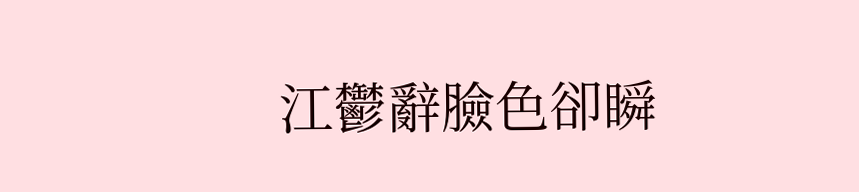江鬱辭臉色卻瞬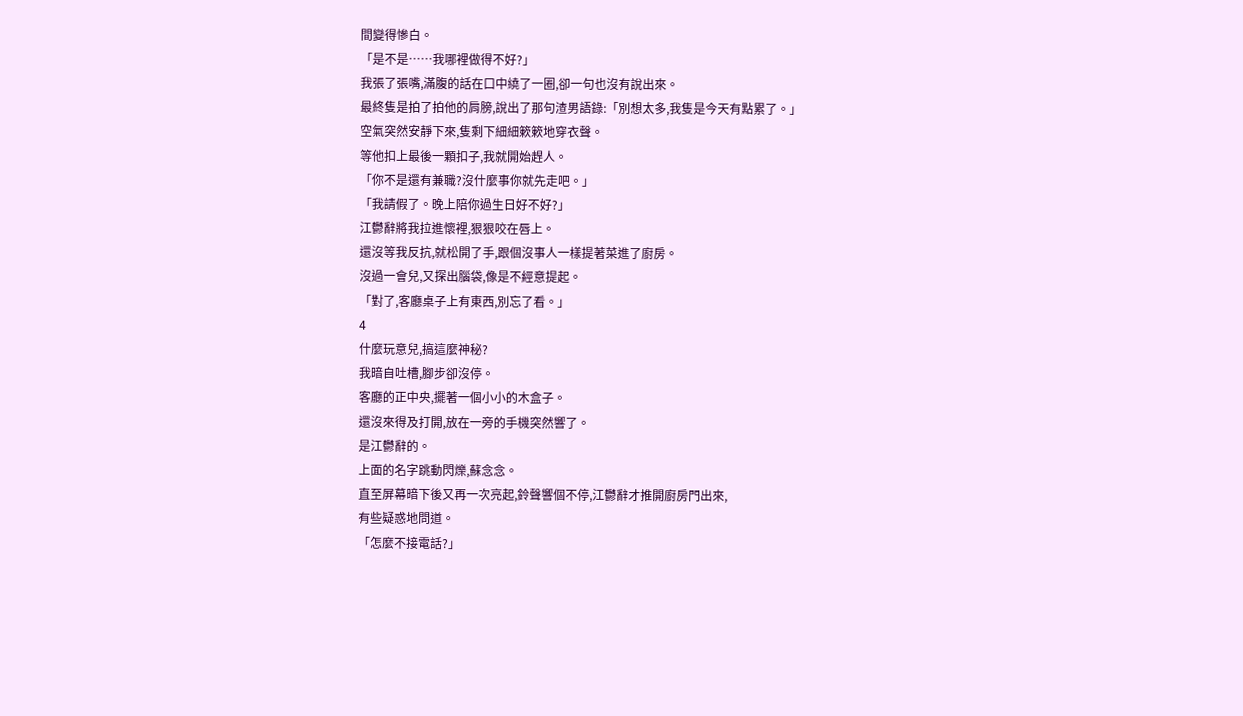間變得慘白。
「是不是……我哪裡做得不好?」
我張了張嘴,滿腹的話在口中繞了一圈,卻一句也沒有說出來。
最終隻是拍了拍他的肩膀,說出了那句渣男語錄:「別想太多,我隻是今天有點累了。」
空氣突然安靜下來,隻剩下細細簌簌地穿衣聲。
等他扣上最後一顆扣子,我就開始趕人。
「你不是還有兼職?沒什麼事你就先走吧。」
「我請假了。晚上陪你過生日好不好?」
江鬱辭將我拉進懷裡,狠狠咬在唇上。
還沒等我反抗,就松開了手,跟個沒事人一樣提著菜進了廚房。
沒過一會兒,又探出腦袋,像是不經意提起。
「對了,客廳桌子上有東西,別忘了看。」
4
什麼玩意兒,搞這麼神秘?
我暗自吐槽,腳步卻沒停。
客廳的正中央,擺著一個小小的木盒子。
還沒來得及打開,放在一旁的手機突然響了。
是江鬱辭的。
上面的名字跳動閃爍,蘇念念。
直至屏幕暗下後又再一次亮起,鈴聲響個不停,江鬱辭才推開廚房門出來,
有些疑惑地問道。
「怎麼不接電話?」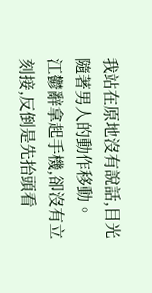我站在原地沒有說話,目光隨著男人的動作移動。
江鬱辭拿起手機,卻沒有立刻接,反倒是先抬頭看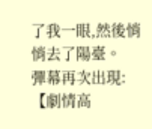了我一眼,然後悄悄去了陽臺。
彈幕再次出現:
【劇情高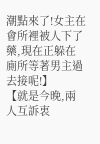潮點來了!女主在會所裡被人下了藥,現在正躲在廁所等著男主過去接呢!】
【就是今晚,兩人互訴衷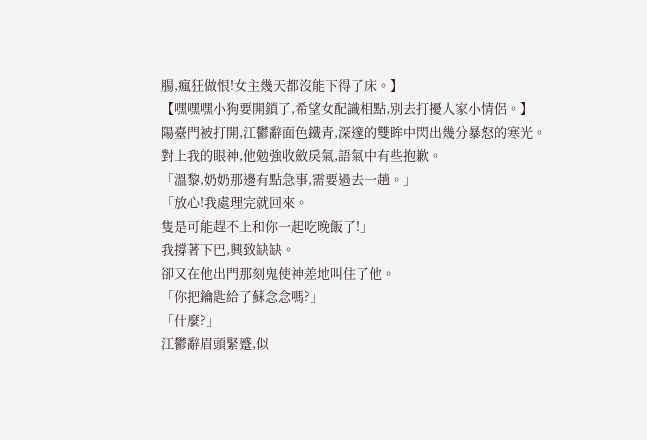腸,瘋狂做恨!女主幾天都沒能下得了床。】
【嘿嘿嘿小狗要開鎖了,希望女配識相點,別去打擾人家小情侶。】
陽臺門被打開,江鬱辭面色鐵青,深邃的雙眸中閃出幾分暴怒的寒光。
對上我的眼神,他勉強收斂戾氣,語氣中有些抱歉。
「溫黎,奶奶那邊有點急事,需要過去一趟。」
「放心!我處理完就回來。
隻是可能趕不上和你一起吃晚飯了!」
我撐著下巴,興致缺缺。
卻又在他出門那刻鬼使神差地叫住了他。
「你把鑰匙給了蘇念念嗎?」
「什麼?」
江鬱辭眉頭緊蹙,似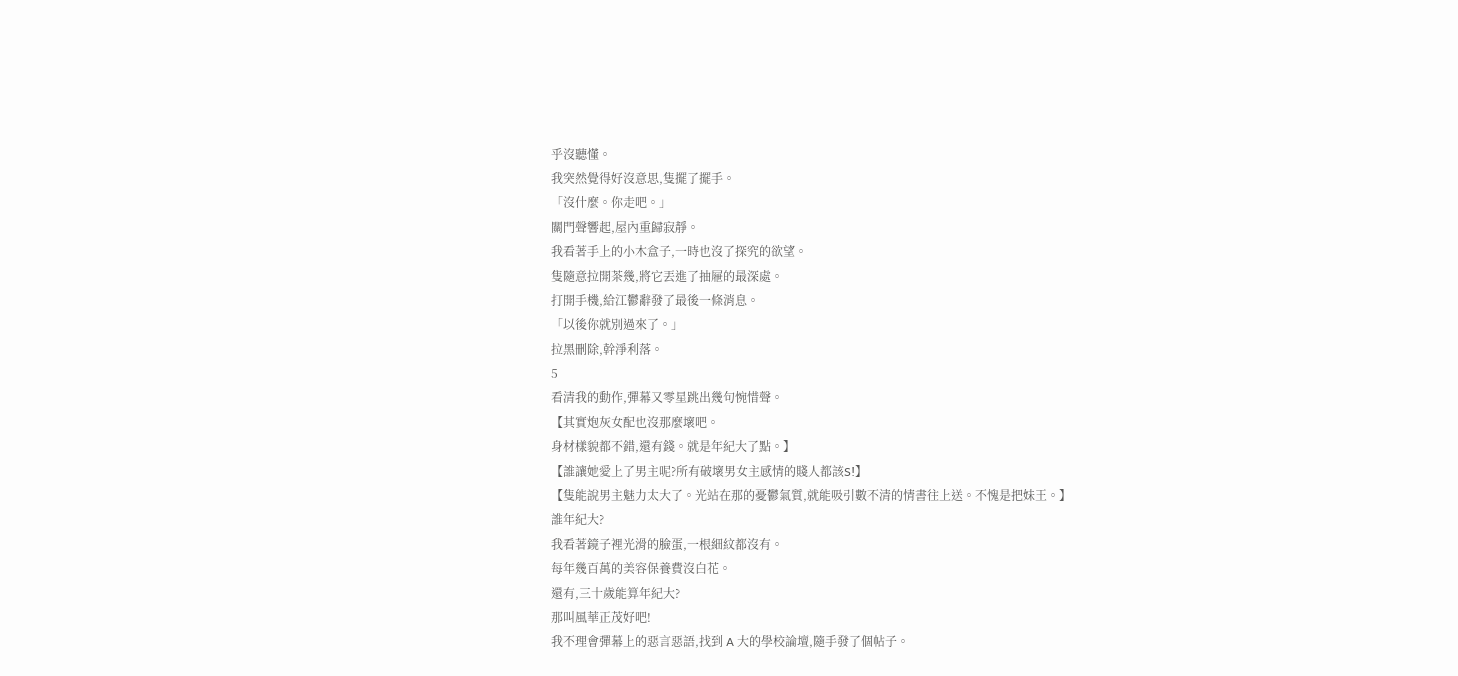乎沒聽懂。
我突然覺得好沒意思,隻擺了擺手。
「沒什麼。你走吧。」
關門聲響起,屋內重歸寂靜。
我看著手上的小木盒子,一時也沒了探究的欲望。
隻隨意拉開茶幾,將它丟進了抽屜的最深處。
打開手機,給江鬱辭發了最後一條消息。
「以後你就別過來了。」
拉黑刪除,幹淨利落。
5
看清我的動作,彈幕又零星跳出幾句惋惜聲。
【其實炮灰女配也沒那麼壞吧。
身材樣貌都不錯,還有錢。就是年紀大了點。】
【誰讓她愛上了男主呢?所有破壞男女主感情的賤人都該S!】
【隻能說男主魅力太大了。光站在那的憂鬱氣質,就能吸引數不清的情書往上送。不愧是把妹王。】
誰年紀大?
我看著鏡子裡光滑的臉蛋,一根細紋都沒有。
每年幾百萬的美容保養費沒白花。
還有,三十歲能算年紀大?
那叫風華正茂好吧!
我不理會彈幕上的惡言惡語,找到 A 大的學校論壇,隨手發了個帖子。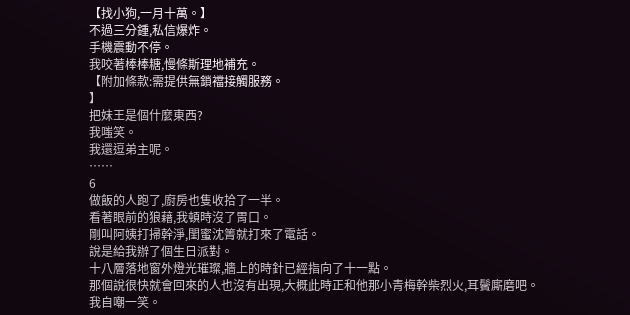【找小狗,一月十萬。】
不過三分鍾,私信爆炸。
手機震動不停。
我咬著棒棒糖,慢條斯理地補充。
【附加條款:需提供無鎖襠接觸服務。
】
把妹王是個什麼東西?
我嗤笑。
我還逗弟主呢。
……
6
做飯的人跑了,廚房也隻收拾了一半。
看著眼前的狼藉,我頓時沒了胃口。
剛叫阿姨打掃幹淨,閨蜜沈箐就打來了電話。
說是給我辦了個生日派對。
十八層落地窗外燈光璀璨,牆上的時針已經指向了十一點。
那個說很快就會回來的人也沒有出現,大概此時正和他那小青梅幹柴烈火,耳鬢廝磨吧。
我自嘲一笑。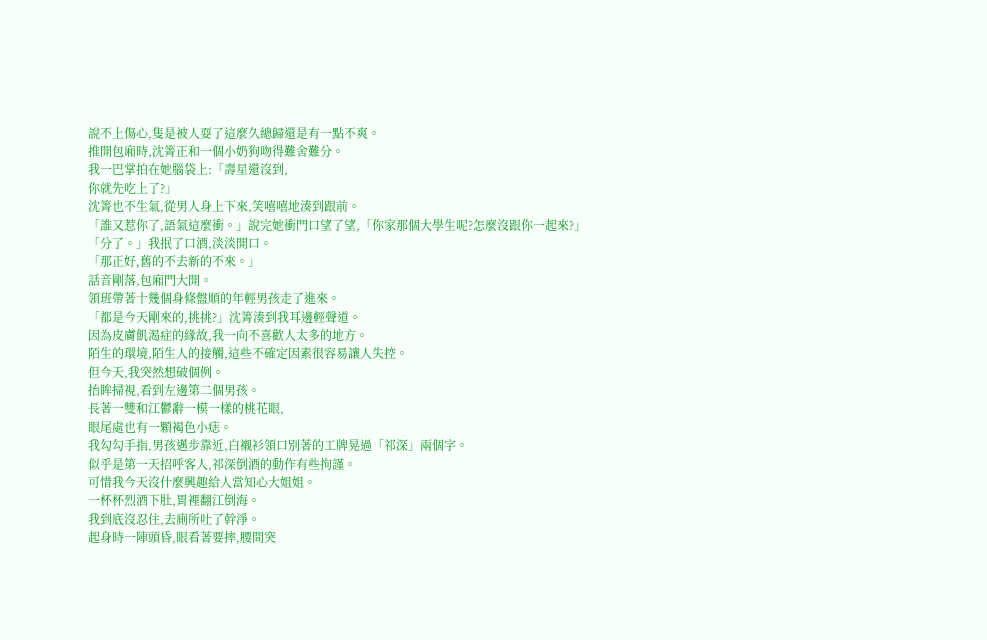說不上傷心,隻是被人耍了這麼久總歸還是有一點不爽。
推開包廂時,沈箐正和一個小奶狗吻得難舍難分。
我一巴掌拍在她腦袋上:「壽星還沒到,
你就先吃上了?」
沈箐也不生氣,從男人身上下來,笑嘻嘻地湊到跟前。
「誰又惹你了,語氣這麼衝。」說完她衝門口望了望,「你家那個大學生呢?怎麼沒跟你一起來?」
「分了。」我抿了口酒,淡淡開口。
「那正好,舊的不去新的不來。」
話音剛落,包廂門大開。
領班帶著十幾個身條盤順的年輕男孩走了進來。
「都是今天剛來的,挑挑?」沈箐湊到我耳邊輕聲道。
因為皮膚飢渴症的緣故,我一向不喜歡人太多的地方。
陌生的環境,陌生人的接觸,這些不確定因素很容易讓人失控。
但今天,我突然想破個例。
抬眸掃視,看到左邊第二個男孩。
長著一雙和江鬱辭一模一樣的桃花眼,
眼尾處也有一顆褐色小痣。
我勾勾手指,男孩邁步靠近,白襯衫領口別著的工牌晃過「祁深」兩個字。
似乎是第一天招呼客人,祁深倒酒的動作有些拘謹。
可惜我今天沒什麼興趣給人當知心大姐姐。
一杯杯烈酒下肚,胃裡翻江倒海。
我到底沒忍住,去廁所吐了幹淨。
起身時一陣頭昏,眼看著要摔,腰間突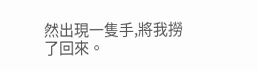然出現一隻手,將我撈了回來。